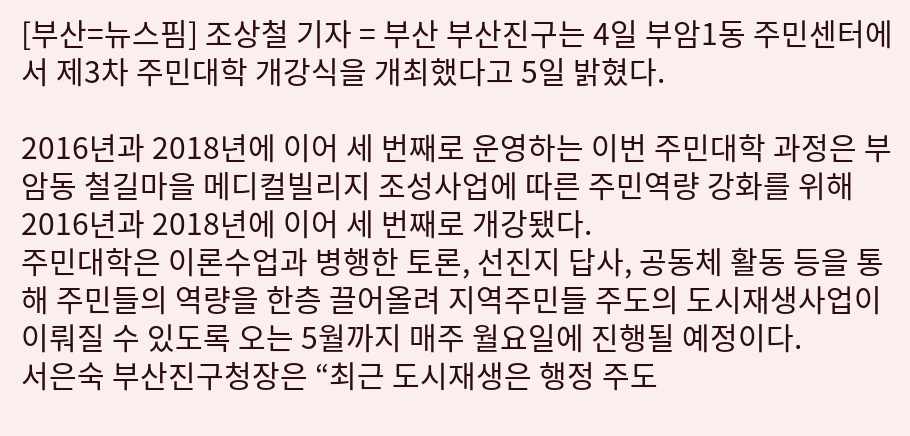[부산=뉴스핌] 조상철 기자 = 부산 부산진구는 4일 부암1동 주민센터에서 제3차 주민대학 개강식을 개최했다고 5일 밝혔다.

2016년과 2018년에 이어 세 번째로 운영하는 이번 주민대학 과정은 부암동 철길마을 메디컬빌리지 조성사업에 따른 주민역량 강화를 위해 2016년과 2018년에 이어 세 번째로 개강됐다.
주민대학은 이론수업과 병행한 토론, 선진지 답사, 공동체 활동 등을 통해 주민들의 역량을 한층 끌어올려 지역주민들 주도의 도시재생사업이 이뤄질 수 있도록 오는 5월까지 매주 월요일에 진행될 예정이다.
서은숙 부산진구청장은 “최근 도시재생은 행정 주도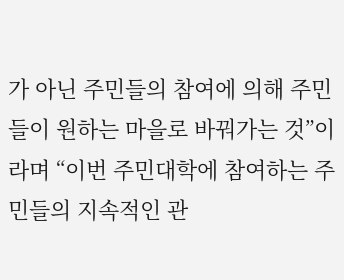가 아닌 주민들의 참여에 의해 주민들이 원하는 마을로 바꿔가는 것”이라며 “이번 주민대학에 참여하는 주민들의 지속적인 관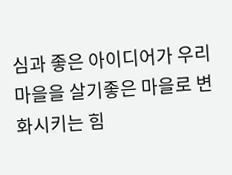심과 좋은 아이디어가 우리 마을을 살기좋은 마을로 변화시키는 힘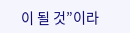이 될 것”이라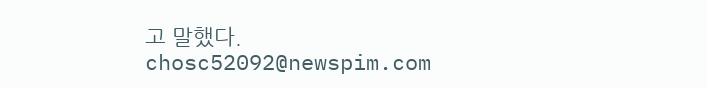고 말했다.
chosc52092@newspim.com